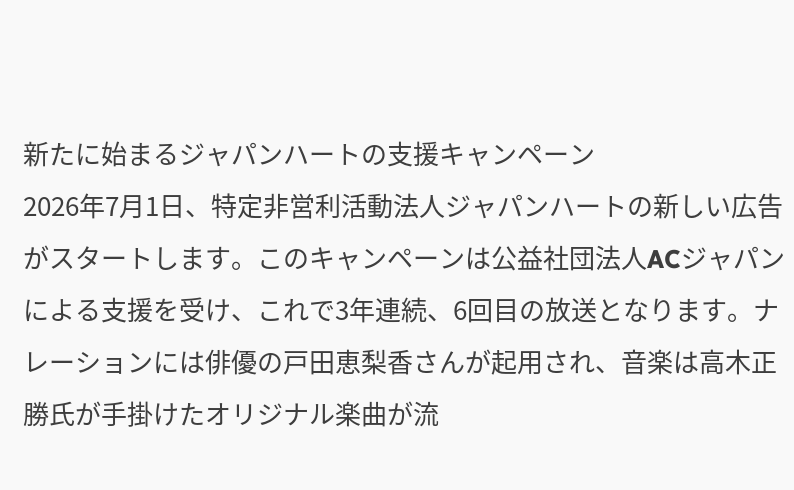新たに始まるジャパンハートの支援キャンペーン
2026年7月1日、特定非営利活動法人ジャパンハートの新しい広告がスタートします。このキャンペーンは公益社団法人ACジャパンによる支援を受け、これで3年連続、6回目の放送となります。ナレーションには俳優の戸田恵梨香さんが起用され、音楽は高木正勝氏が手掛けたオリジナル楽曲が流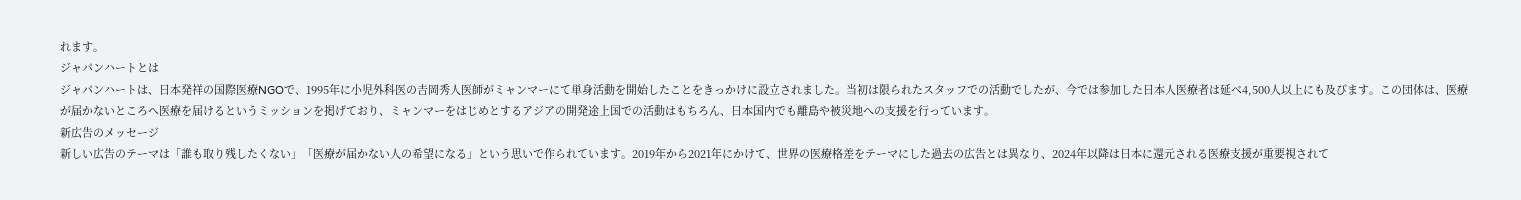れます。
ジャパンハートとは
ジャパンハートは、日本発祥の国際医療NGOで、1995年に小児外科医の𠮷岡秀人医師がミャンマーにて単身活動を開始したことをきっかけに設立されました。当初は限られたスタッフでの活動でしたが、今では参加した日本人医療者は延べ4,500人以上にも及びます。この団体は、医療が届かないところへ医療を届けるというミッションを掲げており、ミャンマーをはじめとするアジアの開発途上国での活動はもちろん、日本国内でも離島や被災地への支援を行っています。
新広告のメッセージ
新しい広告のテーマは「誰も取り残したくない」「医療が届かない人の希望になる」という思いで作られています。2019年から2021年にかけて、世界の医療格差をテーマにした過去の広告とは異なり、2024年以降は日本に還元される医療支援が重要視されて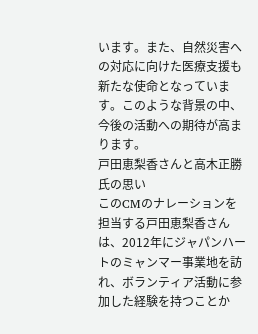います。また、自然災害への対応に向けた医療支援も新たな使命となっています。このような背景の中、今後の活動への期待が高まります。
戸田恵梨香さんと高木正勝氏の思い
このCMのナレーションを担当する戸田恵梨香さんは、2012年にジャパンハートのミャンマー事業地を訪れ、ボランティア活動に参加した経験を持つことか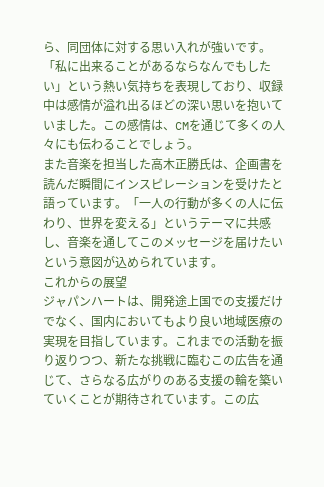ら、同団体に対する思い入れが強いです。「私に出来ることがあるならなんでもしたい」という熱い気持ちを表現しており、収録中は感情が溢れ出るほどの深い思いを抱いていました。この感情は、CMを通じて多くの人々にも伝わることでしょう。
また音楽を担当した高木正勝氏は、企画書を読んだ瞬間にインスピレーションを受けたと語っています。「一人の行動が多くの人に伝わり、世界を変える」というテーマに共感し、音楽を通してこのメッセージを届けたいという意図が込められています。
これからの展望
ジャパンハートは、開発途上国での支援だけでなく、国内においてもより良い地域医療の実現を目指しています。これまでの活動を振り返りつつ、新たな挑戦に臨むこの広告を通じて、さらなる広がりのある支援の輪を築いていくことが期待されています。この広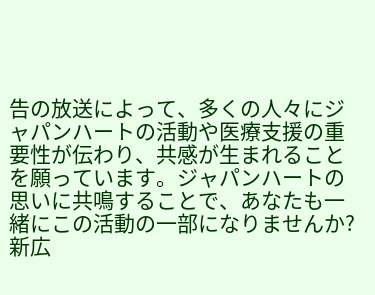告の放送によって、多くの人々にジャパンハートの活動や医療支援の重要性が伝わり、共感が生まれることを願っています。ジャパンハートの思いに共鳴することで、あなたも一緒にこの活動の一部になりませんか?
新広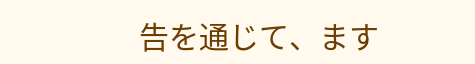告を通じて、ます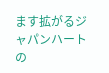ます拡がるジャパンハートの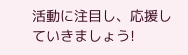活動に注目し、応援していきましょう!